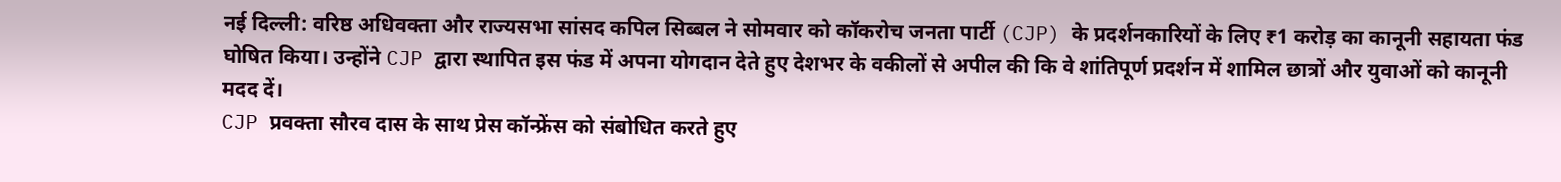नई दिल्ली: वरिष्ठ अधिवक्ता और राज्यसभा सांसद कपिल सिब्बल ने सोमवार को कॉकरोच जनता पार्टी (CJP) के प्रदर्शनकारियों के लिए ₹1 करोड़ का कानूनी सहायता फंड घोषित किया। उन्होंने CJP द्वारा स्थापित इस फंड में अपना योगदान देते हुए देशभर के वकीलों से अपील की कि वे शांतिपूर्ण प्रदर्शन में शामिल छात्रों और युवाओं को कानूनी मदद दें।
CJP प्रवक्ता सौरव दास के साथ प्रेस कॉन्फ्रेंस को संबोधित करते हुए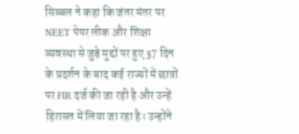सिब्बल ने कहा कि जंतर मंतर पर NEET पेपर लीक और शिक्षा व्यवस्था से जुड़े मुद्दों पर हुए 37 दिन के प्रदर्शन के बाद कई राज्यों में छात्रों पर FIR दर्ज की जा रही है और उन्हें हिरासत में लिया जा रहा है। उन्होंने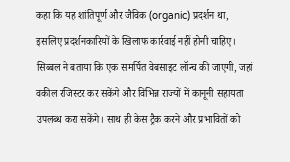कहा कि यह शांतिपूर्ण और जैविक (organic) प्रदर्शन था, इसलिए प्रदर्शनकारियों के खिलाफ कार्रवाई नहीं होनी चाहिए।
सिब्बल ने बताया कि एक समर्पित वेबसाइट लॉन्च की जाएगी, जहां वकील रजिस्टर कर सकेंगे और विभिन्न राज्यों में कानूनी सहायता उपलब्ध करा सकेंगे। साथ ही केस ट्रैक करने और प्रभावितों को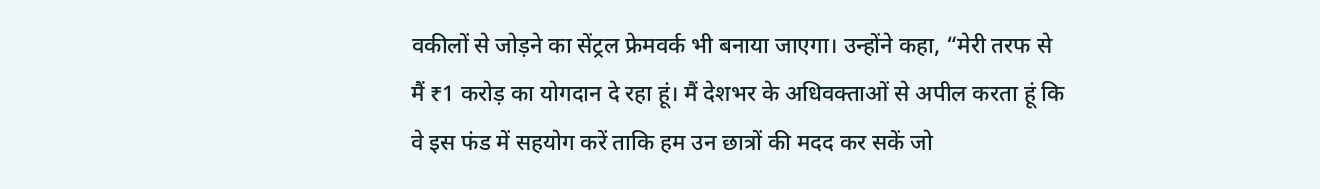वकीलों से जोड़ने का सेंट्रल फ्रेमवर्क भी बनाया जाएगा। उन्होंने कहा, “मेरी तरफ से मैं ₹1 करोड़ का योगदान दे रहा हूं। मैं देशभर के अधिवक्ताओं से अपील करता हूं कि वे इस फंड में सहयोग करें ताकि हम उन छात्रों की मदद कर सकें जो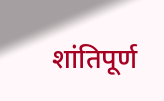शांतिपूर्ण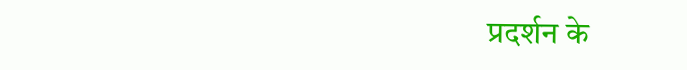प्रदर्शन के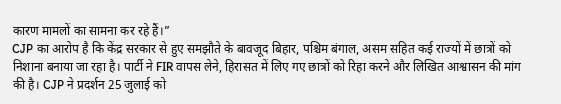कारण मामलों का सामना कर रहे हैं।”
CJP का आरोप है कि केंद्र सरकार से हुए समझौते के बावजूद बिहार, पश्चिम बंगाल, असम सहित कई राज्यों में छात्रों को निशाना बनाया जा रहा है। पार्टी ने FIR वापस लेने, हिरासत में लिए गए छात्रों को रिहा करने और लिखित आश्वासन की मांग की है। CJP ने प्रदर्शन 25 जुलाई को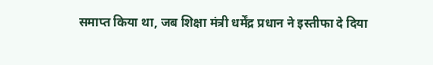समाप्त किया था, जब शिक्षा मंत्री धर्मेंद्र प्रधान ने इस्तीफा दे दिया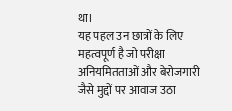था।
यह पहल उन छात्रों के लिए महत्वपूर्ण है जो परीक्षा अनियमितताओं और बेरोजगारी जैसे मुद्दों पर आवाज उठा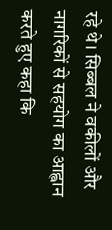रहे थे। सिब्बल ने वकीलों और नागरिकों से सहयोग का आह्वान करते हुए कहा कि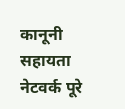कानूनी सहायता नेटवर्क पूरे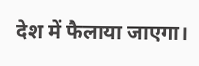देश में फैलाया जाएगा।